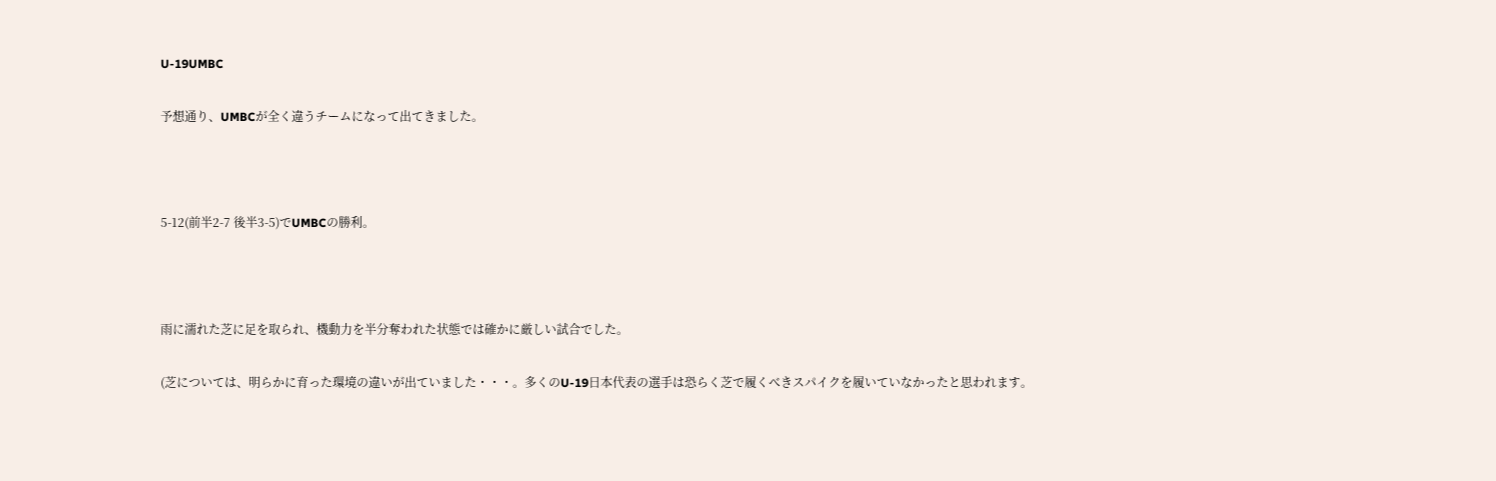U-19UMBC

予想通り、UMBCが全く違うチームになって出てきました。



5-12(前半2-7 後半3-5)でUMBCの勝利。



雨に濡れた芝に足を取られ、機動力を半分奪われた状態では確かに厳しい試合でした。

(芝については、明らかに育った環境の違いが出ていました・・・。多くのU-19日本代表の選手は恐らく芝で履くべきスパイクを履いていなかったと思われます。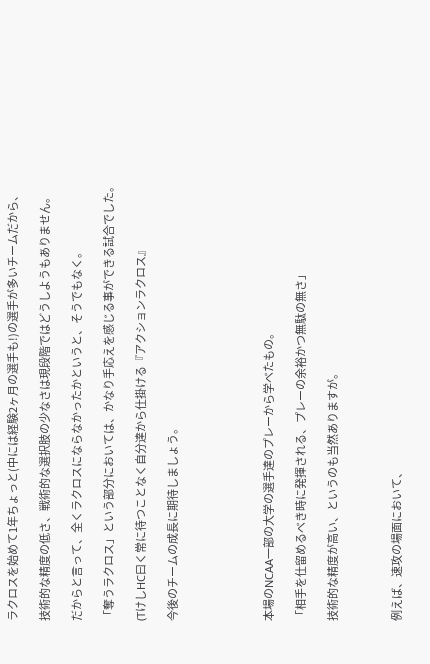ラクロスを始めて1年ちょっと(中には経験2ヶ月の選手も!)の選手が多いチームだから、

技術的な精度の低さ、戦術的な選択肢の少なさは現段階ではどうしようもありません。

だからと言って、全くラクロスにならなかったかというと、そうでもなく。

「奪うラクロス」という部分においては、かなり手応えを感じる事ができる試合でした。

(TけしHC曰く常に待つことなく自分達から仕掛ける『アクションラクロス』

今後のチームの成長に期待しましょう。





本場のNCAA一部の大学の選手達のプレーから学べたもの。

「相手を仕留めるべき時に発揮される、プレーの余裕かつ無駄の無さ」

技術的な精度が高い、というのも当然ありますが。



例えば、速攻の場面において、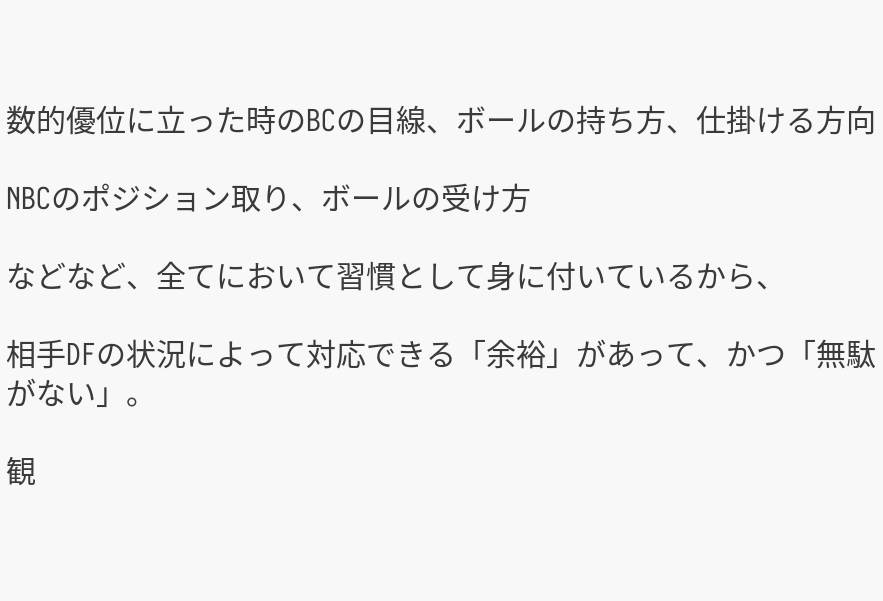数的優位に立った時のBCの目線、ボールの持ち方、仕掛ける方向

NBCのポジション取り、ボールの受け方

などなど、全てにおいて習慣として身に付いているから、

相手DFの状況によって対応できる「余裕」があって、かつ「無駄がない」。

観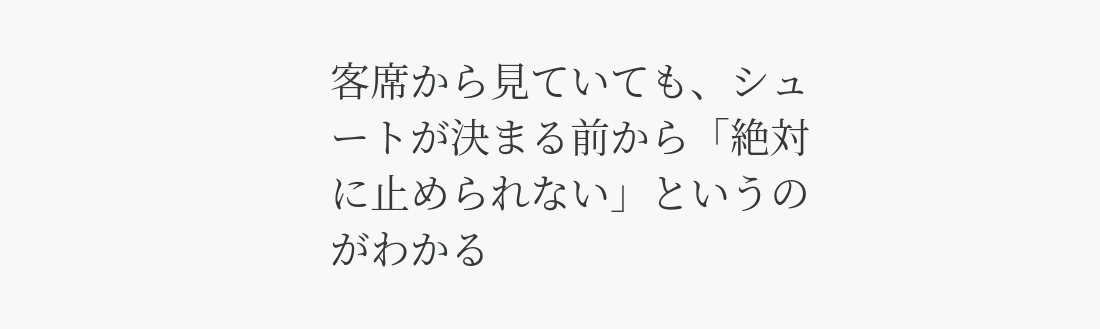客席から見ていても、シュートが決まる前から「絶対に止められない」というのがわかる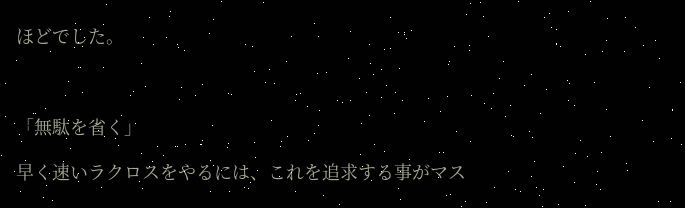ほどでした。



「無駄を省く」

早く速いラクロスをやるには、これを追求する事がマス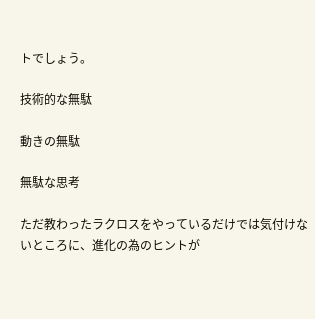トでしょう。

技術的な無駄

動きの無駄

無駄な思考

ただ教わったラクロスをやっているだけでは気付けないところに、進化の為のヒントが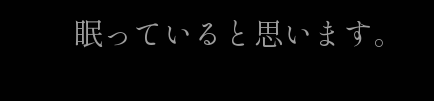眠っていると思います。